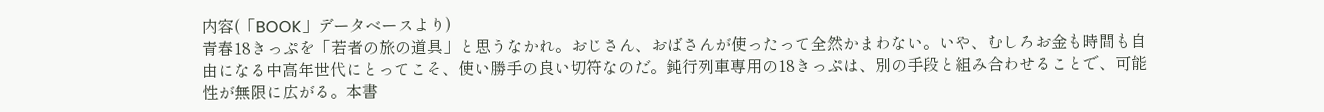内容(「BOOK」データベースより)
青春18きっぷを「若者の旅の道具」と思うなかれ。おじさん、おばさんが使ったって全然かまわない。いや、むしろお金も時間も自由になる中高年世代にとってこそ、使い勝手の良い切符なのだ。鈍行列車専用の18きっぷは、別の手段と組み合わせることで、可能性が無限に広がる。本書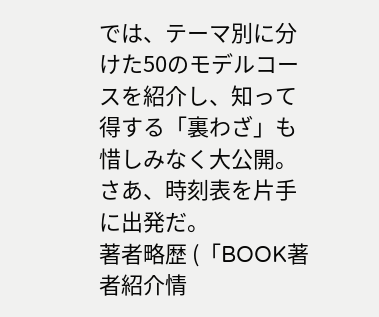では、テーマ別に分けた50のモデルコースを紹介し、知って得する「裏わざ」も惜しみなく大公開。さあ、時刻表を片手に出発だ。
著者略歴 (「BOOK著者紹介情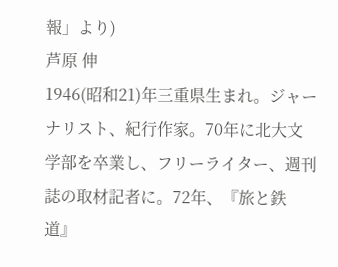報」より)
芦原 伸
1946(昭和21)年三重県生まれ。ジャーナリスト、紀行作家。70年に北大文学部を卒業し、フリーライター、週刊誌の取材記者に。72年、『旅と鉄道』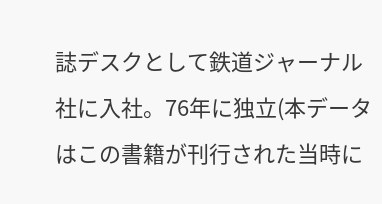誌デスクとして鉄道ジャーナル社に入社。76年に独立(本データはこの書籍が刊行された当時に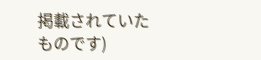掲載されていたものです)